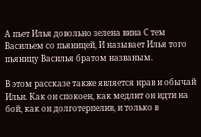А пьет Илья довольно зелена вина С тем Васильем со пьяницей, И называет Илья того пьяницу Василья братом названым.

В этом рассказе также является нрав и обычай Ильи. Как он спокоен, как медлит он идти на бой, как он долготерпелив, и только в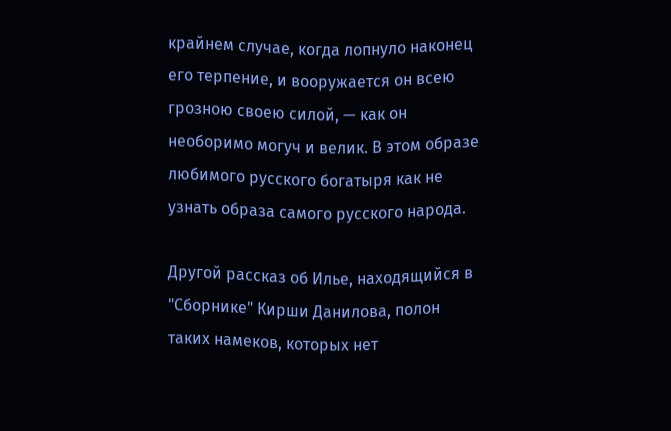крайнем случае, когда лопнуло наконец его терпение, и вооружается он всею грозною своею силой, — как он необоримо могуч и велик. В этом образе любимого русского богатыря как не узнать образа самого русского народа.

Другой рассказ об Илье, находящийся в "Сборнике" Кирши Данилова, полон таких намеков, которых нет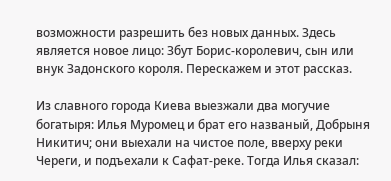возможности разрешить без новых данных. Здесь является новое лицо: Збут Борис-королевич, сын или внук Задонского короля. Перескажем и этот рассказ.

Из славного города Киева выезжали два могучие богатыря: Илья Муромец и брат его названый, Добрыня Никитич; они выехали на чистое поле, вверху реки Череги, и подъехали к Сафат-реке. Тогда Илья сказал: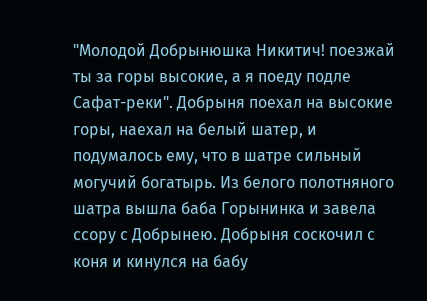"Молодой Добрынюшка Никитич! поезжай ты за горы высокие, а я поеду подле Сафат-реки". Добрыня поехал на высокие горы, наехал на белый шатер, и подумалось ему, что в шатре сильный могучий богатырь. Из белого полотняного шатра вышла баба Горынинка и завела ссору с Добрынею. Добрыня соскочил с коня и кинулся на бабу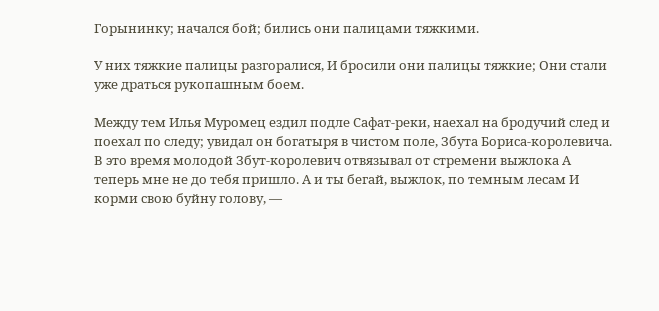Горынинку; начался бой; бились они палицами тяжкими.

У них тяжкие палицы разгоралися, И бросили они палицы тяжкие; Они стали уже драться рукопашным боем.

Между тем Илья Муромец ездил подле Сафат-реки, наехал на бродучий след и поехал по следу; увидал он богатыря в чистом поле, Збута Бориса-королевича. В это время молодой Збут-королевич отвязывал от стремени выжлока А теперь мне не до тебя пришло. А и ты бегай, выжлок, по темным лесам И корми свою буйну голову, —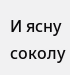И ясну соколу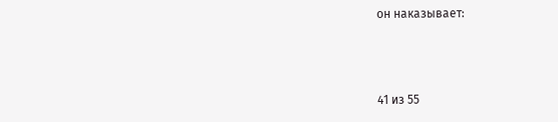он наказывает:



41 из 55